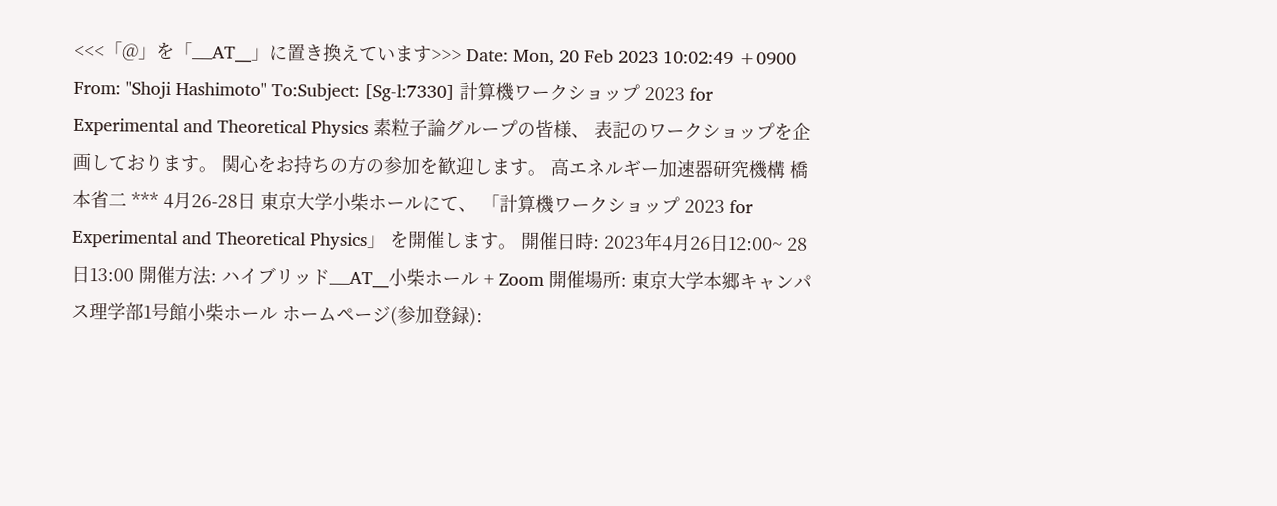<<<「@」を「__AT__」に置き換えています>>> Date: Mon, 20 Feb 2023 10:02:49 +0900 From: "Shoji Hashimoto" To:Subject: [Sg-l:7330] 計算機ワークショップ 2023 for Experimental and Theoretical Physics 素粒子論グループの皆様、 表記のワークショップを企画しております。 関心をお持ちの方の参加を歓迎します。 高エネルギー加速器研究機構 橋本省二 *** 4月26-28日 東京大学小柴ホールにて、 「計算機ワークショップ 2023 for Experimental and Theoretical Physics」 を開催します。 開催日時: 2023年4月26日12:00~ 28日13:00 開催方法: ハイブリッド__AT__小柴ホール + Zoom 開催場所: 東京大学本郷キャンパス理学部1号館小柴ホール ホームページ(参加登録):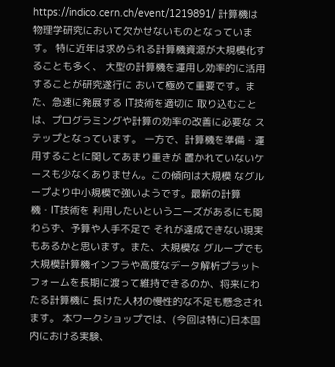https://indico.cern.ch/event/1219891/ 計算機は物理学研究において欠かせないものとなっています。 特に近年は求められる計算機資源が大規模化することも多く、 大型の計算機を運用し効率的に活用することが研究遂行に おいて極めて重要です。また、急速に発展する IT技術を適切に 取り込むことは、プログラミングや計算の効率の改善に必要な ステップとなっています。 一方で、計算機を準備・運用することに関してあまり重きが 置かれていないケースも少なくありません。この傾向は大規模 なグループより中小規模で強いようです。最新の計算機・IT技術を 利用したいというニーズがあるにも関わらず、予算や人手不足で それが達成できない現実もあるかと思います。また、大規模な グループでも大規模計算機インフラや高度なデータ解析プラット フォームを長期に渡って維持できるのか、将来にわたる計算機に 長けた人材の慢性的な不足も懸念されます。 本ワークショップでは、(今回は特に)日本国内における実験、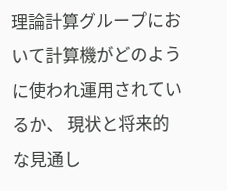理論計算グループにおいて計算機がどのように使われ運用されているか、 現状と将来的な見通し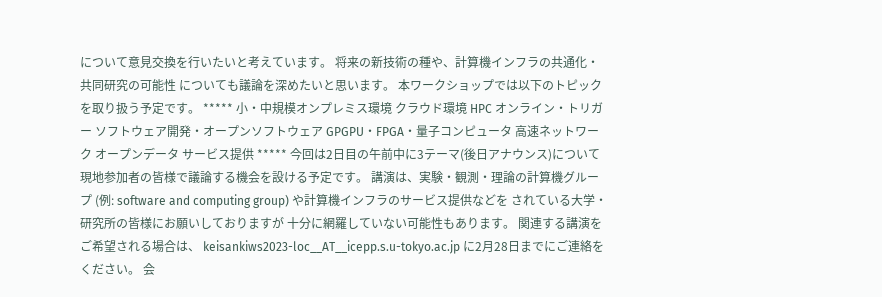について意見交換を行いたいと考えています。 将来の新技術の種や、計算機インフラの共通化・共同研究の可能性 についても議論を深めたいと思います。 本ワークショップでは以下のトピックを取り扱う予定です。 ***** 小・中規模オンプレミス環境 クラウド環境 HPC オンライン・トリガー ソフトウェア開発・オープンソフトウェア GPGPU・FPGA・量子コンピュータ 高速ネットワーク オープンデータ サービス提供 ***** 今回は2日目の午前中に3テーマ(後日アナウンス)について 現地参加者の皆様で議論する機会を設ける予定です。 講演は、実験・観測・理論の計算機グループ (例: software and computing group) や計算機インフラのサービス提供などを されている大学・研究所の皆様にお願いしておりますが 十分に網羅していない可能性もあります。 関連する講演をご希望される場合は、 keisankiws2023-loc__AT__icepp.s.u-tokyo.ac.jp に2月28日までにご連絡をください。 会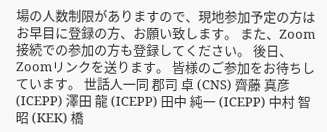場の人数制限がありますので、現地参加予定の方は お早目に登録の方、お願い致します。 また、Zoom接続での参加の方も登録してください。 後日、Zoomリンクを送ります。 皆様のご参加をお待ちしています。 世話人一同 郡司 卓 (CNS) 齊藤 真彦 (ICEPP) 澤田 龍 (ICEPP) 田中 純一 (ICEPP) 中村 智昭 (KEK) 橋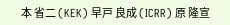本 省二 (KEK) 早戸 良成 (ICRR) 原 隆宣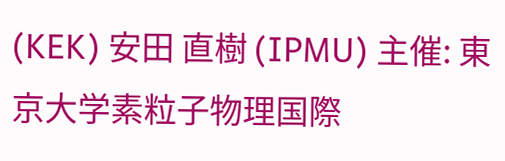(KEK) 安田 直樹 (IPMU) 主催: 東京大学素粒子物理国際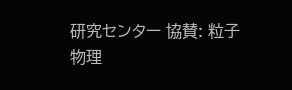研究センター 協賛: 粒子物理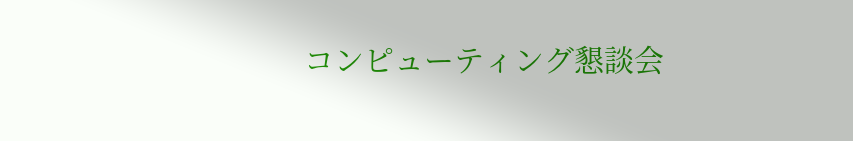コンピューティング懇談会